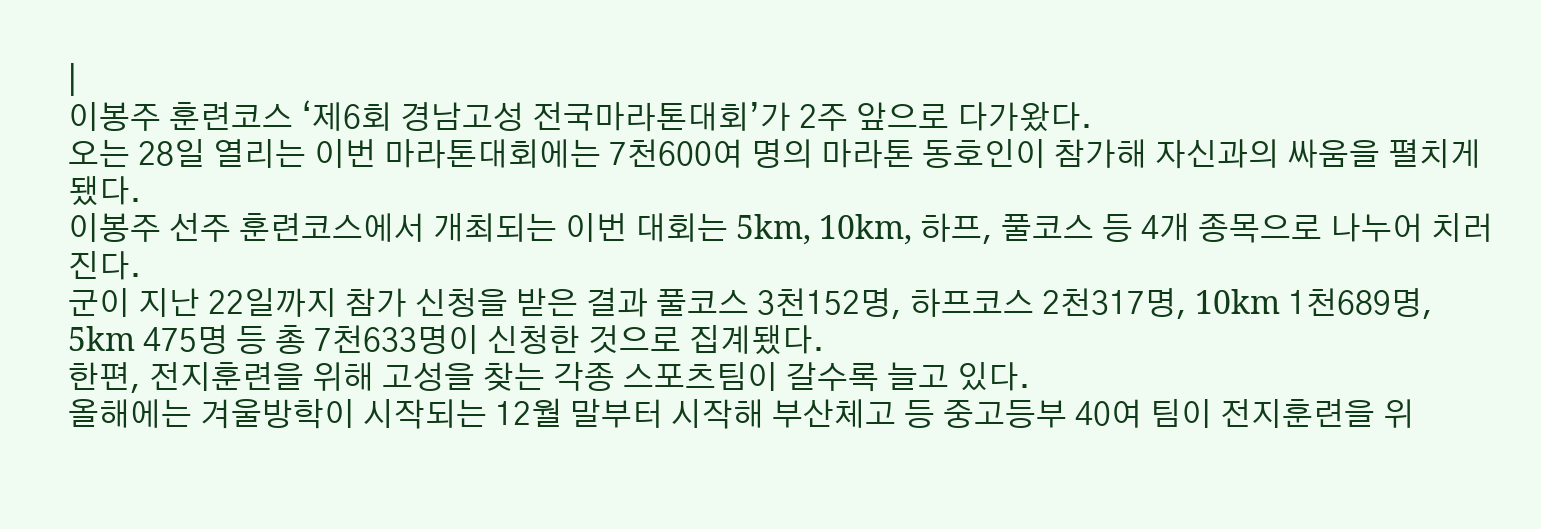|
이봉주 훈련코스 ‘제6회 경남고성 전국마라톤대회’가 2주 앞으로 다가왔다.
오는 28일 열리는 이번 마라톤대회에는 7천600여 명의 마라톤 동호인이 참가해 자신과의 싸움을 펼치게 됐다.
이봉주 선주 훈련코스에서 개최되는 이번 대회는 5km, 10km, 하프, 풀코스 등 4개 종목으로 나누어 치러진다.
군이 지난 22일까지 참가 신청을 받은 결과 풀코스 3천152명, 하프코스 2천317명, 10km 1천689명, 5km 475명 등 총 7천633명이 신청한 것으로 집계됐다.
한편, 전지훈련을 위해 고성을 찾는 각종 스포츠팀이 갈수록 늘고 있다.
올해에는 겨울방학이 시작되는 12월 말부터 시작해 부산체고 등 중고등부 40여 팀이 전지훈련을 위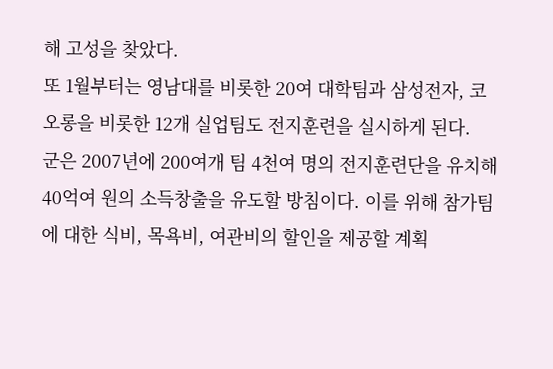해 고성을 찾았다.
또 1월부터는 영남대를 비롯한 20여 대학팀과 삼성전자, 코오롱을 비롯한 12개 실업팀도 전지훈련을 실시하게 된다.
군은 2007년에 200여개 팀 4천여 명의 전지훈련단을 유치해 40억여 원의 소득창출을 유도할 방침이다. 이를 위해 참가팀에 대한 식비, 목욕비, 여관비의 할인을 제공할 계획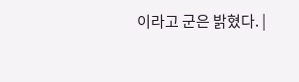이라고 군은 밝혔다. |